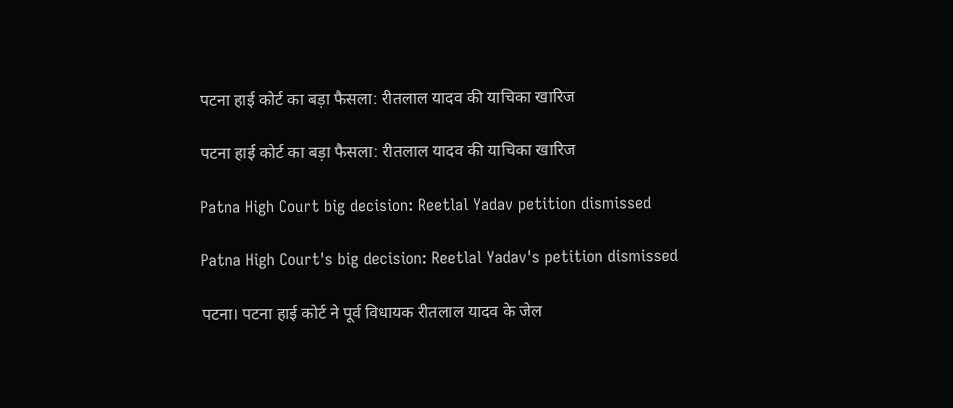पटना हाई कोर्ट का बड़ा फैसला: रीतलाल यादव की याचिका खारिज

पटना हाई कोर्ट का बड़ा फैसला: रीतलाल यादव की याचिका खारिज

Patna High Court big decision: Reetlal Yadav petition dismissed

Patna High Court's big decision: Reetlal Yadav's petition dismissed

पटना। पटना हाई कोर्ट ने पूर्व विधायक रीतलाल यादव के जेल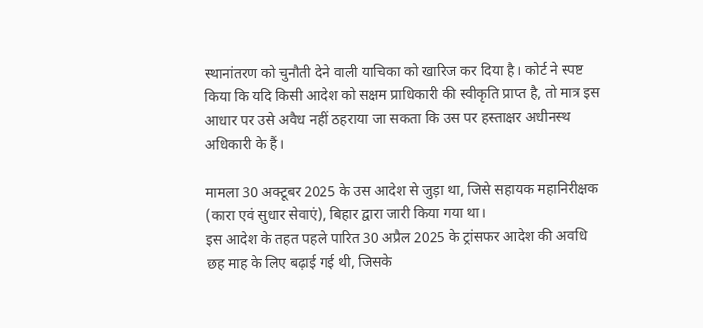स्थानांतरण को चुनौती देने वाली याचिका को खारिज कर दिया है। कोर्ट ने स्पष्ट किया कि यदि किसी आदेश को सक्षम प्राधिकारी की स्वीकृति प्राप्त है, तो मात्र इस आधार पर उसे अवैध नहीं ठहराया जा सकता कि उस पर हस्ताक्षर अधीनस्थ अधिकारी के हैं।

मामला 30 अक्टूबर 2025 के उस आदेश से जुड़ा था, जिसे सहायक महानिरीक्षक (कारा एवं सुधार सेवाएं), बिहार द्वारा जारी किया गया था।
इस आदेश के तहत पहले पारित 30 अप्रैल 2025 के ट्रांसफर आदेश की अवधि छह माह के लिए बढ़ाई गई थी, जिसके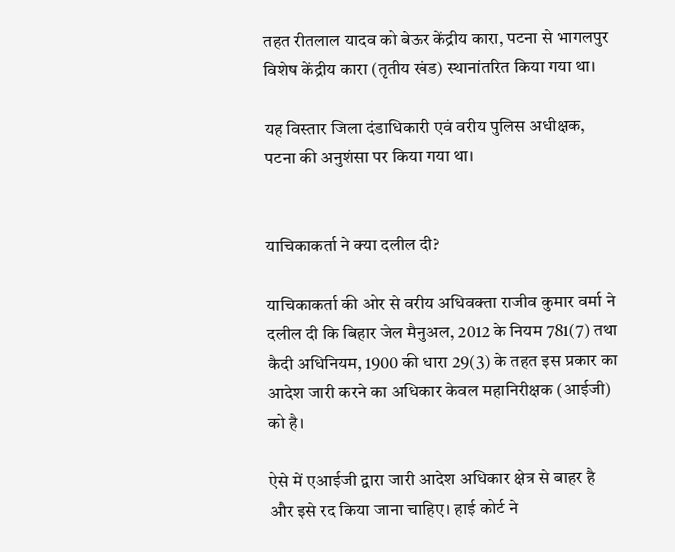तहत रीतलाल यादव को बेऊर केंद्रीय कारा, पटना से भागलपुर विशेष केंद्रीय कारा (तृतीय खंड) स्थानांतरित किया गया था।

यह विस्तार जिला दंडाधिकारी एवं वरीय पुलिस अधीक्षक, पटना की अनुशंसा पर किया गया था।


याचिकाकर्ता ने क्या दलील दी?

याचिकाकर्ता की ओर से वरीय अधिवक्ता राजीव कुमार वर्मा ने दलील दी कि बिहार जेल मैनुअल, 2012 के नियम 781(7) तथा कैदी अधिनियम, 1900 की धारा 29(3) के तहत इस प्रकार का आदेश जारी करने का अधिकार केवल महानिरीक्षक (आईजी) को है।

ऐसे में एआईजी द्वारा जारी आदेश अधिकार क्षेत्र से बाहर है और इसे रद किया जाना चाहिए। हाई कोर्ट ने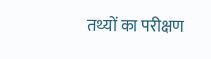तथ्यों का परीक्षण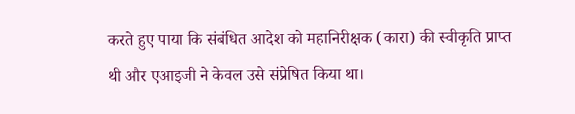करते हुए पाया कि संबंधित आदेश को महानिरीक्षक (कारा) की स्वीकृति प्राप्त थी और एआइजी ने केवल उसे संप्रेषित किया था।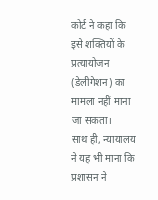कोर्ट ने कहा कि इसे शक्तियों के प्रत्यायोजन (डेलीगेशन) का मामला नहीं माना जा सकता।
साथ ही, न्यायालय ने यह भी माना कि प्रशासन ने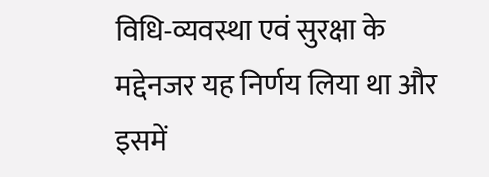विधि-व्यवस्था एवं सुरक्षा के मद्देनजर यह निर्णय लिया था और इसमें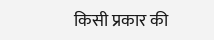किसी प्रकार की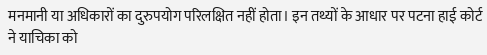मनमानी या अधिकारों का दुरुपयोग परिलक्षित नहीं होता। इन तथ्यों के आधार पर पटना हाई कोर्ट ने याचिका को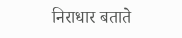निराधार बताते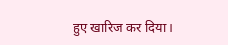हुए खारिज कर दिया।